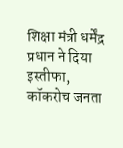शिक्षा मंत्री धर्मेंद्र प्रधान ने दिया इस्तीफा, कॉकरोच जनता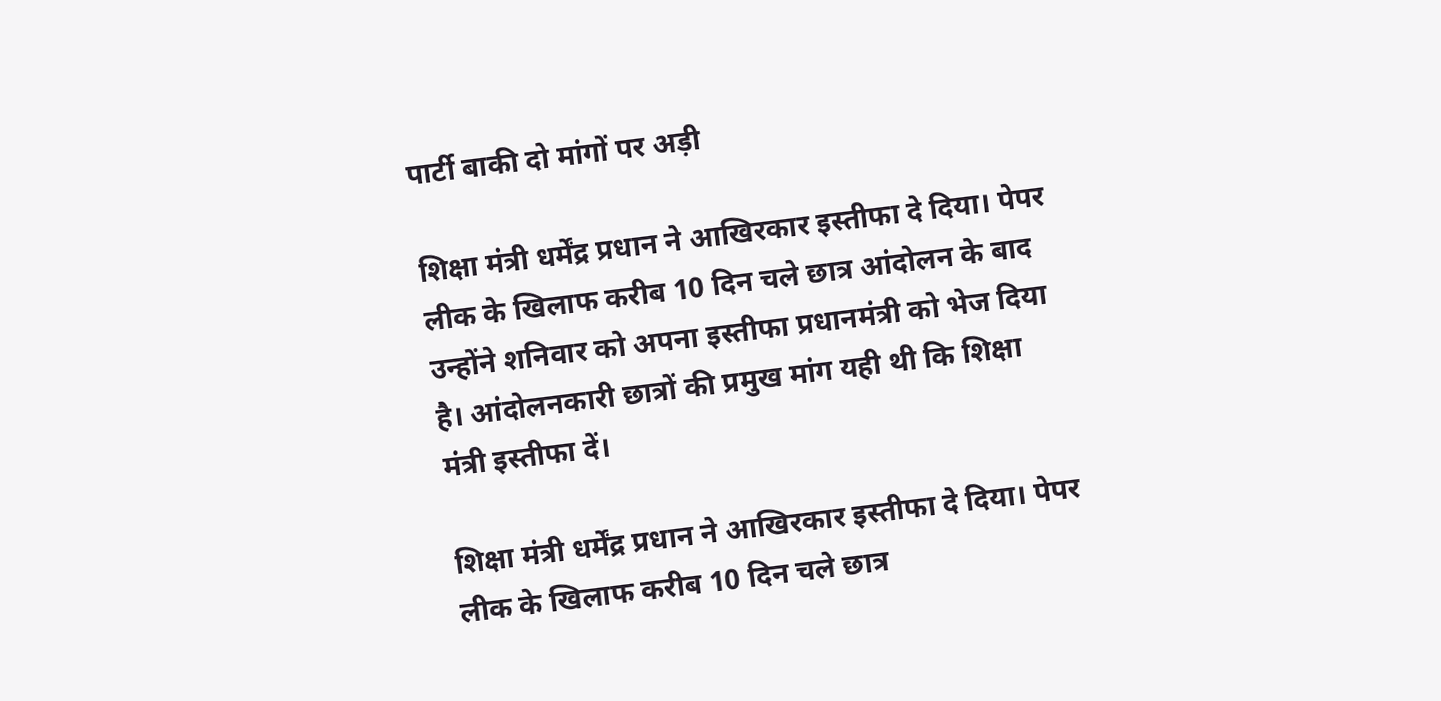पार्टी बाकी दो मांगों पर अड़ी

शिक्षा मंत्री धर्मेंद्र प्रधान ने आखिरकार इस्तीफा दे दिया। पेपर लीक के खिलाफ करीब 10 दिन चले छात्र आंदोलन के बाद उन्होंने शनिवार को अपना इस्तीफा प्रधानमंत्री को भेज दिया है। आंदोलनकारी छात्रों की प्रमुख मांग यही थी कि शिक्षा मंत्री इस्तीफा दें।

शिक्षा मंत्री धर्मेंद्र प्रधान ने आखिरकार इस्तीफा दे दिया। पेपर लीक के खिलाफ करीब 10 दिन चले छात्र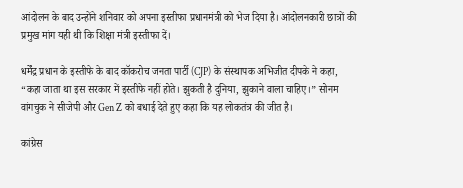आंदोलन के बाद उन्होंने शनिवार को अपना इस्तीफा प्रधानमंत्री को भेज दिया है। आंदोलनकारी छात्रों की प्रमुख मांग यही थी कि शिक्षा मंत्री इस्तीफा दें।

धर्मेंद्र प्रधान के इस्तीफे के बाद कॉकरोच जनता पार्टी (CJP) के संस्थापक अभिजीत दीपके ने कहा, “कहा जाता था इस सरकार में इस्तीफे नहीं होते। झुकती है दुनिया, झुकाने वाला चाहिए।” सोनम वांगचुक ने सीजेपी और Gen Z को बधाई देते हुए कहा कि यह लोकतंत्र की जीत है।

कांग्रेस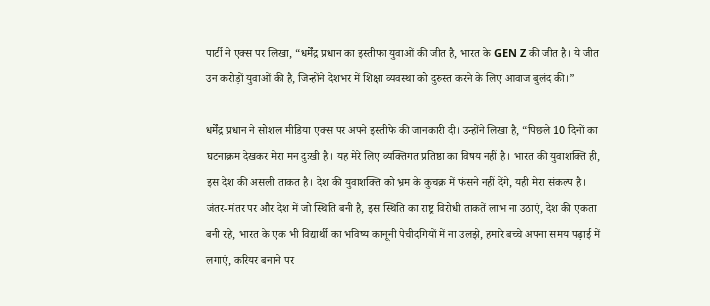पार्टी ने एक्स पर लिखा, “धर्मेंद्र प्रधान का इस्तीफा युवाओं की जीत है, भारत के GEN Z की जीत है। ये जीत उन करोड़ों युवाओं की है, जिन्होंने देशभर में शिक्षा व्यवस्था को दुरुस्त करने के लिए आवाज बुलंद की।”

धर्मेंद्र प्रधान ने सोशल मीडिया एक्स पर अपने इस्तीफे की जानकारी दी। उन्होंने लिखा है, “पिछले 10 दिनों का घटनाक्रम देखकर मेरा मन दुःखी है। यह मेरे लिए व्यक्तिगत प्रतिष्ठा का विषय नहीं है। भारत की युवाशक्ति ही, इस देश की असली ताकत है। देश की युवाशक्ति को भ्रम के कुचक्र में फंसने नहीं देंगे, यही मेरा संकल्प है। जंतर-मंतर पर और देश में जो स्थिति बनी है, इस स्थिति का राष्ट्र विरोधी ताकतें लाभ ना उठाएं, देश की एकता बनी रहे, भारत के एक भी विद्यार्थी का भविष्य कानूनी पेचीदगियों में ना उलझे, हमारे बच्चे अपना समय पढ़ाई में लगाएं, करियर बनाने पर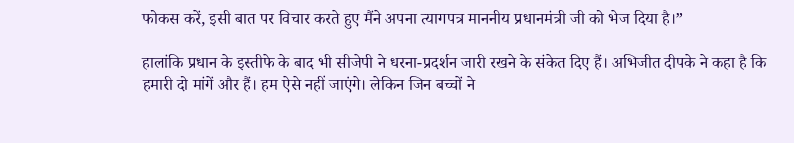फोकस करें, इसी बात पर विचार करते हुए मैंने अपना त्यागपत्र माननीय प्रधानमंत्री जी को भेज दिया है।”

हालांकि प्रधान के इस्तीफे के बाद भी सीजेपी ने धरना-प्रदर्शन जारी रखने के संकेत दिए हैं। अभिजीत दीपके ने कहा है कि हमारी दो मांगें और हैं। हम ऐसे नहीं जाएंगे। लेकिन जिन बच्चों ने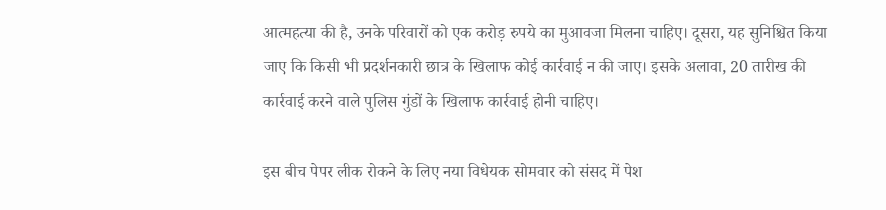आत्महत्या की है, उनके परिवारों को एक करोड़ रुपये का मुआवजा मिलना चाहिए। दूसरा, यह सुनिश्चित किया जाए कि किसी भी प्रदर्शनकारी छात्र के खिलाफ कोई कार्रवाई न की जाए। इसके अलावा, 20 तारीख की कार्रवाई करने वाले पुलिस गुंडों के खिलाफ कार्रवाई होनी चाहिए।

इस बीच पेपर लीक रोकने के लिए नया विधेयक सोमवार को संसद में पेश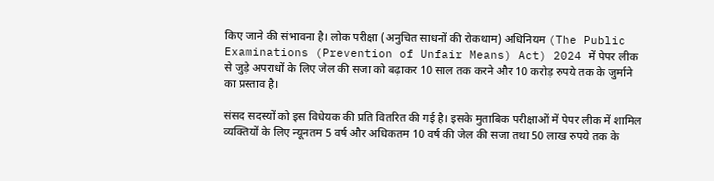किए जाने की संभावना है। लोक परीक्षा (अनुचित साधनों की रोकथाम) अधिनियम (The Public Examinations (Prevention of Unfair Means) Act) 2024 में पेपर लीक से जुड़े अपराधों के लिए जेल की सजा को बढ़ाकर 10 साल तक करने और 10 करोड़ रुपये तक के जुर्माने का प्रस्ताव है।

संसद सदस्यों को इस विधेयक की प्रति वितरित की गई है। इसके मुताबिक परीक्षाओं में पेपर लीक में शामिल व्यक्तियों के लिए न्यूनतम 5 वर्ष और अधिकतम 10 वर्ष की जेल की सजा तथा 50 लाख रुपये तक के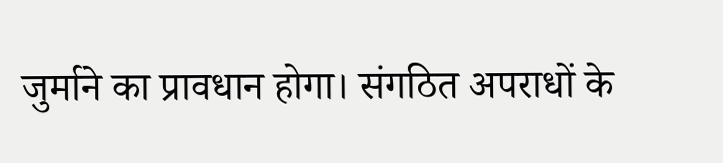जुर्माने का प्रावधान होगा। संगठित अपराधों के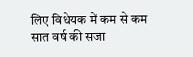लिए विधेयक में कम से कम सात वर्ष की सजा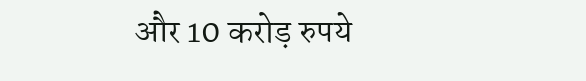और 10 करोड़ रुपये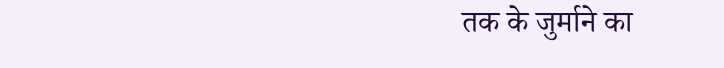तक के जुर्माने का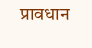प्रावधान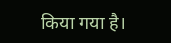किया गया है।